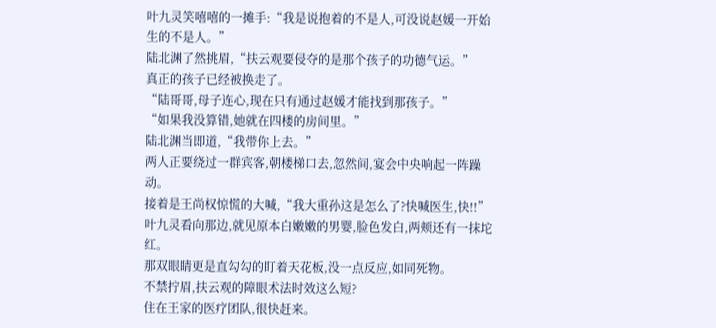叶九灵笑嘻嘻的一摊手:“我是说抱着的不是人,可没说赵媛一开始生的不是人。”
陆北渊了然挑眉,“扶云观要侵夺的是那个孩子的功德气运。”
真正的孩子已经被换走了。
“陆哥哥,母子连心,现在只有通过赵媛才能找到那孩子。”
“如果我没算错,她就在四楼的房间里。”
陆北渊当即道,“我带你上去。”
两人正要绕过一群宾客,朝楼梯口去,忽然间,宴会中央响起一阵躁动。
接着是王尚权惊慌的大喊,“我大重孙这是怎么了?快喊医生,快!!”
叶九灵看向那边,就见原本白嫩嫩的男婴,脸色发白,两颊还有一抹坨红。
那双眼睛更是直勾勾的盯着天花板,没一点反应,如同死物。
不禁拧眉,扶云观的障眼术法时效这么短?
住在王家的医疗团队,很快赶来。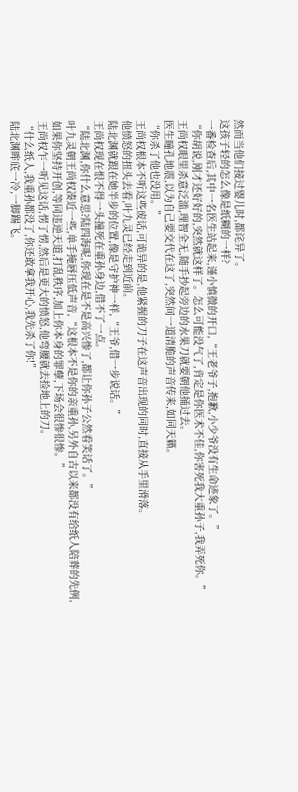然而当他们接过婴儿时,都诧异了。
这孩子轻的怎么像是纸糊的一样?
一番检查后,其中一名医生站起来,谨小慎微的开口,“王老爷子,抱歉,小少爷没有生命迹象了。”
“你胡说,刚才还好好的,突然就这样了。怎么可能没气了,肯定是你医术不佳,你害死我大重孙子,我弄死你。”
王尚权眼里杀意泛滥,理智全无,随手抄起旁边的水果刀就要朝他捅过去。
医生瞳孔地震,以为自己要交代在这了,突然间一道清脆的声音传来,如同天籁。
“你杀了他也没用。”
王尚权根本不听这些废话,可诡异的是,他紧握的刀子在这声音出现的同时,直接从手里滑落。
他愤怒的扭头去看,叶九灵已经走到近前。
陆北渊就跟在她半步的位置,像是守护神一样,“王爷,借一步说话。”
王尚权现在恨不得一头撞死在重孙身边,借不了一点。
“陆北渊,你什么意思?陆四海呢,你现在是不是高兴惨了,都让你孙子公然看笑话了。”
叶九灵朝王尚权凑近一些,单手掩唇压低声音,“这根本不是你的亲重孙,另外自古以来都没有给纸人陪葬的先例,如果你坚持开创,等同违逆天道,打乱秩序,加上你本身的罪孽,下场会很惨很惨。”
王尚权乍一听见这话,愣了愣,然后是更大的愤怒,他弯腰就去捡地上的刀。
“什么纸人,我重孙都没了,你还敢拿我开心,我先杀了你!”
陆北渊眸底一冷,一脚踢飞。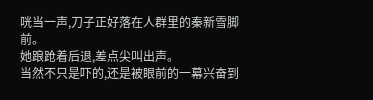咣当一声,刀子正好落在人群里的秦新雪脚前。
她踉跄着后退,差点尖叫出声。
当然不只是吓的,还是被眼前的一幕兴奋到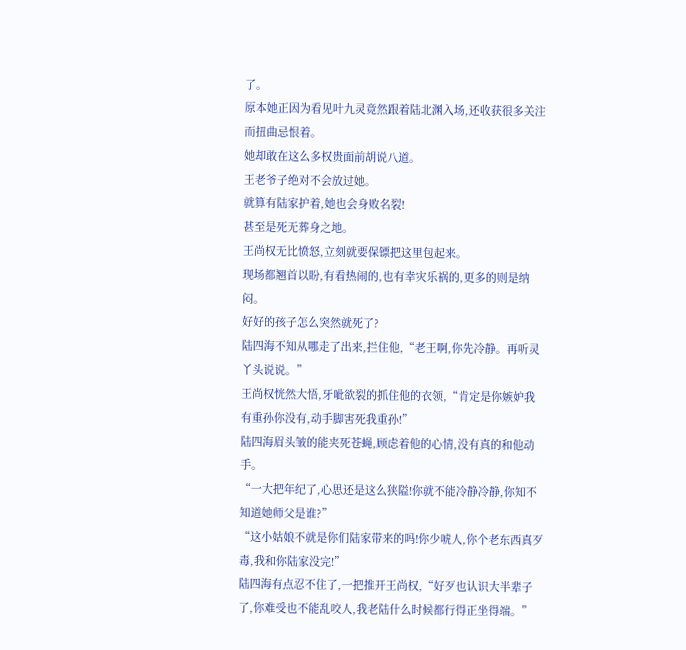了。
原本她正因为看见叶九灵竟然跟着陆北渊入场,还收获很多关注而扭曲忌恨着。
她却敢在这么多权贵面前胡说八道。
王老爷子绝对不会放过她。
就算有陆家护着,她也会身败名裂!
甚至是死无葬身之地。
王尚权无比愤怒,立刻就要保镖把这里包起来。
现场都翘首以盼,有看热闹的,也有幸灾乐祸的,更多的则是纳闷。
好好的孩子怎么突然就死了?
陆四海不知从哪走了出来,拦住他,“老王啊,你先冷静。再听灵丫头说说。”
王尚权恍然大悟,牙呲欲裂的抓住他的衣领,“肯定是你嫉妒我有重孙你没有,动手脚害死我重孙!”
陆四海眉头皱的能夹死苍蝇,顾虑着他的心情,没有真的和他动手。
“一大把年纪了,心思还是这么狭隘!你就不能冷静冷静,你知不知道她师父是谁?”
“这小姑娘不就是你们陆家带来的吗!你少唬人,你个老东西真歹毒,我和你陆家没完!”
陆四海有点忍不住了,一把推开王尚权,“好歹也认识大半辈子了,你难受也不能乱咬人,我老陆什么时候都行得正坐得端。”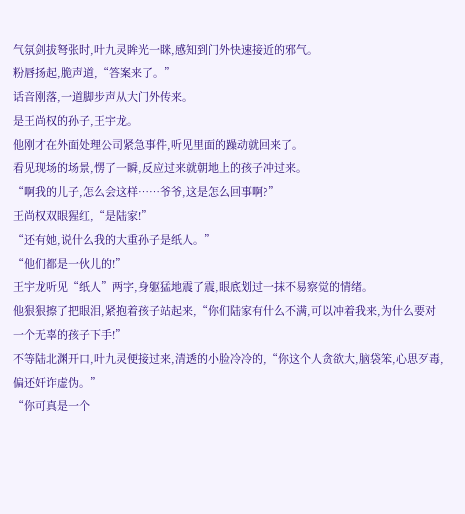气氛剑拔弩张时,叶九灵眸光一眯,感知到门外快速接近的邪气。
粉唇扬起,脆声道,“答案来了。”
话音刚落,一道脚步声从大门外传来。
是王尚权的孙子,王宇龙。
他刚才在外面处理公司紧急事件,听见里面的躁动就回来了。
看见现场的场景,愣了一瞬,反应过来就朝地上的孩子冲过来。
“啊我的儿子,怎么会这样……爷爷,这是怎么回事啊?”
王尚权双眼猩红,“是陆家!”
“还有她,说什么我的大重孙子是纸人。”
“他们都是一伙儿的!”
王宇龙听见“纸人”两字,身躯猛地震了震,眼底划过一抹不易察觉的情绪。
他狠狠擦了把眼泪,紧抱着孩子站起来,“你们陆家有什么不满,可以冲着我来,为什么要对一个无辜的孩子下手!”
不等陆北渊开口,叶九灵便接过来,清透的小脸冷冷的,“你这个人贪欲大,脑袋笨,心思歹毒,偏还奸诈虚伪。”
“你可真是一个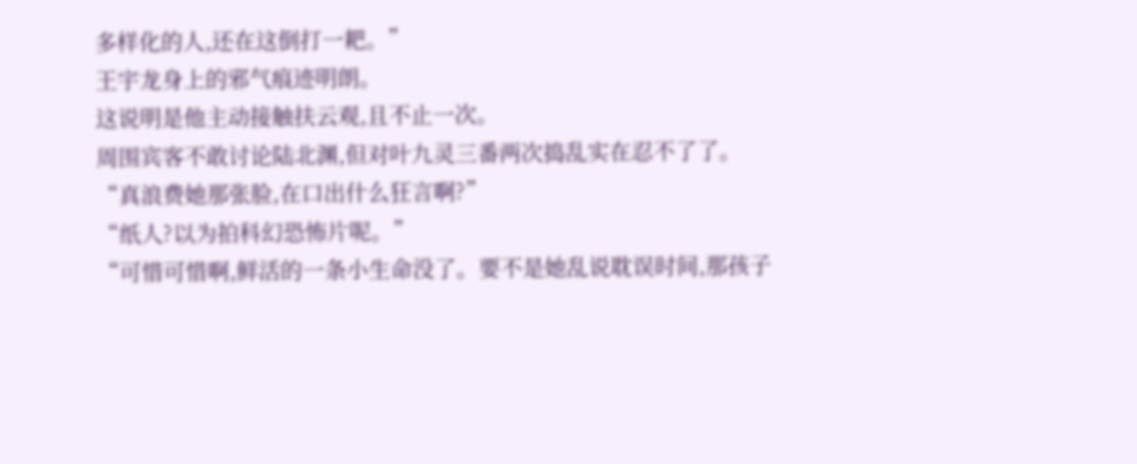多样化的人,还在这倒打一耙。”
王宇龙身上的邪气痕迹明朗。
这说明是他主动接触扶云观,且不止一次。
周围宾客不敢讨论陆北渊,但对叶九灵三番两次捣乱实在忍不了了。
“真浪费她那张脸,在口出什么狂言啊?”
“纸人?以为拍科幻恐怖片呢。”
“可惜可惜啊,鲜活的一条小生命没了。要不是她乱说耽误时间,那孩子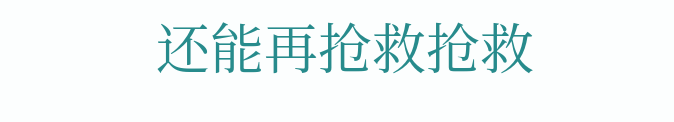还能再抢救抢救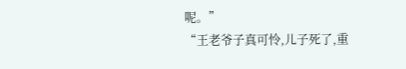呢。”
“王老爷子真可怜,儿子死了,重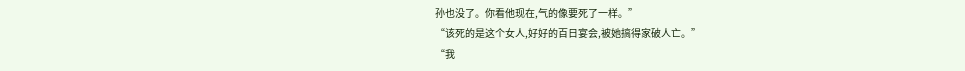孙也没了。你看他现在,气的像要死了一样。”
“该死的是这个女人,好好的百日宴会,被她搞得家破人亡。”
“我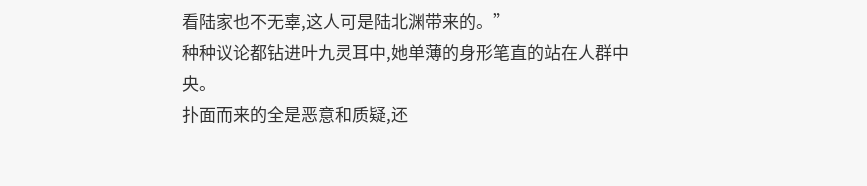看陆家也不无辜,这人可是陆北渊带来的。”
种种议论都钻进叶九灵耳中,她单薄的身形笔直的站在人群中央。
扑面而来的全是恶意和质疑,还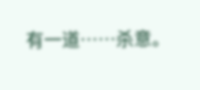有一道……杀意。